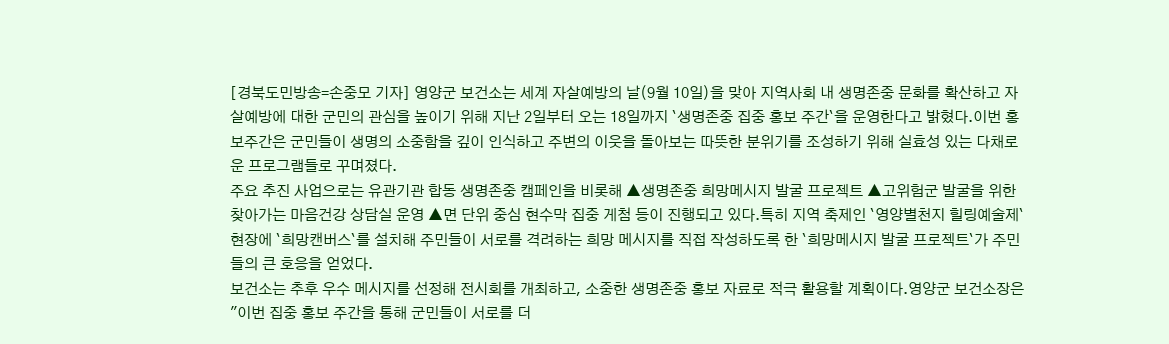[경북도민방송=손중모 기자] 영양군 보건소는 세계 자살예방의 날(9월 10일)을 맞아 지역사회 내 생명존중 문화를 확산하고 자살예방에 대한 군민의 관심을 높이기 위해 지난 2일부터 오는 18일까지 `생명존중 집중 홍보 주간`을 운영한다고 밝혔다.이번 홍보주간은 군민들이 생명의 소중함을 깊이 인식하고 주변의 이웃을 돌아보는 따뜻한 분위기를 조성하기 위해 실효성 있는 다채로운 프로그램들로 꾸며졌다.
주요 추진 사업으로는 유관기관 합동 생명존중 캠페인을 비롯해 ▲생명존중 희망메시지 발굴 프로젝트 ▲고위험군 발굴을 위한 찾아가는 마음건강 상담실 운영 ▲면 단위 중심 현수막 집중 게첨 등이 진행되고 있다.특히 지역 축제인 `영양별천지 힐링예술제` 현장에 `희망캔버스`를 설치해 주민들이 서로를 격려하는 희망 메시지를 직접 작성하도록 한 `희망메시지 발굴 프로젝트`가 주민들의 큰 호응을 얻었다.
보건소는 추후 우수 메시지를 선정해 전시회를 개최하고, 소중한 생명존중 홍보 자료로 적극 활용할 계획이다.영양군 보건소장은 "이번 집중 홍보 주간을 통해 군민들이 서로를 더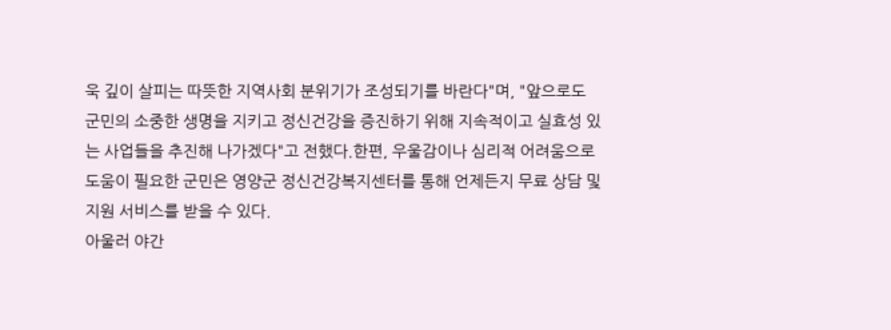욱 깊이 살피는 따뜻한 지역사회 분위기가 조성되기를 바란다"며, "앞으로도 군민의 소중한 생명을 지키고 정신건강을 증진하기 위해 지속적이고 실효성 있는 사업들을 추진해 나가겠다"고 전했다.한편, 우울감이나 심리적 어려움으로 도움이 필요한 군민은 영양군 정신건강복지센터를 통해 언제든지 무료 상담 및 지원 서비스를 받을 수 있다.
아울러 야간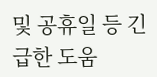및 공휴일 등 긴급한 도움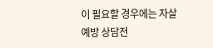이 필요할 경우에는 자살예방 상담전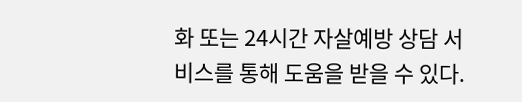화 또는 24시간 자살예방 상담 서비스를 통해 도움을 받을 수 있다.